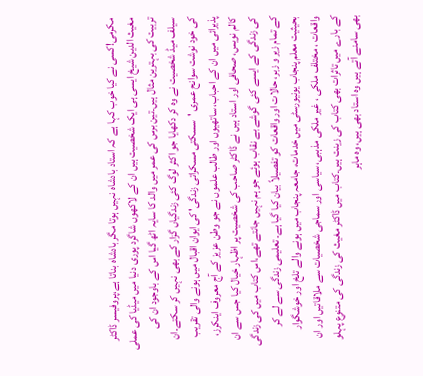مکرمی!کسی نے کیا خوب کہا ہے کہ استاد بادشاہ نہیں ہوتا مگر بادشاہ بناتا ہے،پروفیسر ڈاکٹر مغیث الدین شیخ ایسی ہی ایک شخصیت ہیں ان کے لاکھوں شاگرد پوری دنیا میں میڈیا کی عملی تربیت کی بہترین مثال ہیں۔تین برس کی عمر میں والد کا سایہ اٹھ گیا اس کے باوجود ان کی سیلف میڈ شخصیت نے وہ کر دکھایا جو اکثر لوگ کئی زندگیاں گزار کے بھی نہیں کر سکتے۔ان کی خود نوشت سوانح عمری 'سسکتی مسکراتی زندگی' کی ایوان اقبال میں ہونے والی تقریب پذیرائی میں ان کے احباب، ساتھیوں اور طالب علموں نے جو وطن عزیز کے آج معروف اینکرز، کالم نویس، صحافی اور استاد ہیں نے ڈاکٹر صاحب کی شخصیت پر اظہار خیال کیا جس سے ان کی زندگی کے ایسے کئی گوشے بے نقاب ہوئے جو ہم نہیں جانتے تھے،اس کتاب میں کی زندگی کے تمام زیر و زبر، حالات اور واقعات کو تفصیلاً بیان کیا گیا ہے۔ تعلیمی زندگی سے لے کر بحیثیت معلم پنجاب یونیورسٹی میں خدمات، جامعہ پنجاب میں ہونے والے تلخ اور خوشگوار واقعات ، مختلف ملکی ، غیر ملکی مذہبی، سیاسی اور سماجی شخصیات سے ملاقاتیں اور ان کے بارے میں تاثرات بھی کتاب کی زینت ہیں۔کتاب میں ڈاکٹر مغیث کی زندگی کی متنوع پہلو بھی سامنے آتے ہیں وہ استاد بھی ہیں، وہ ماہر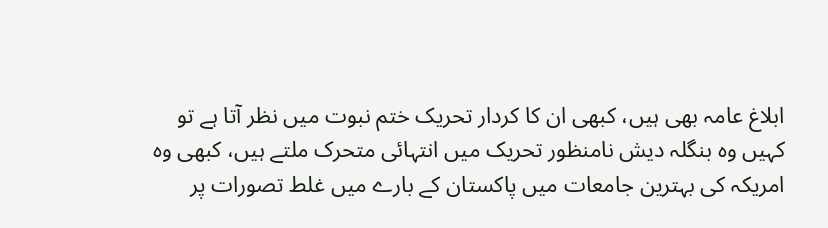ابلاغ عامہ بھی ہیں، کبھی ان کا کردار تحریک ختم نبوت میں نظر آتا ہے تو کہیں وہ بنگلہ دیش نامنظور تحریک میں انتہائی متحرک ملتے ہیں، کبھی وہ امریکہ کی بہترین جامعات میں پاکستان کے بارے میں غلط تصورات پر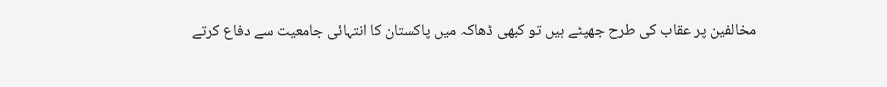مخالفین پر عقاب کی طرح جھپٹے ہیں تو کبھی ڈھاکہ میں پاکستان کا انتہائی جامعیت سے دفاع کرتے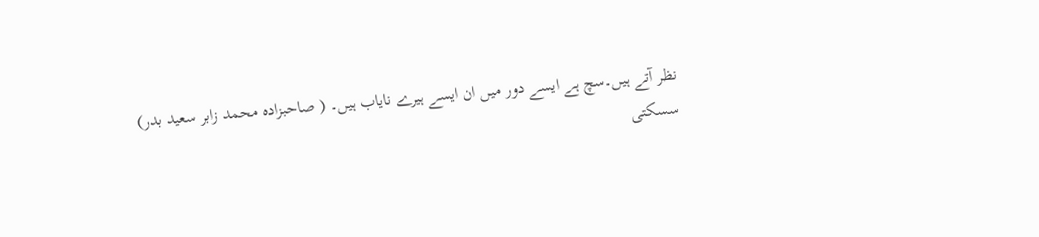نظر آتے ہیں۔سچ ہے ایسے دور میں ان ایسے ہیرے نایاب ہیں۔ ( صاحبزادہ محمد زابر سعید بدر)
سسکتی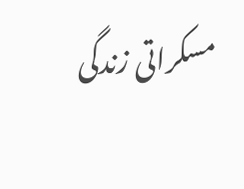مسکراتی زندگی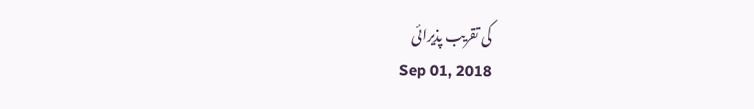کی تقریب پذیرائی
Sep 01, 2018